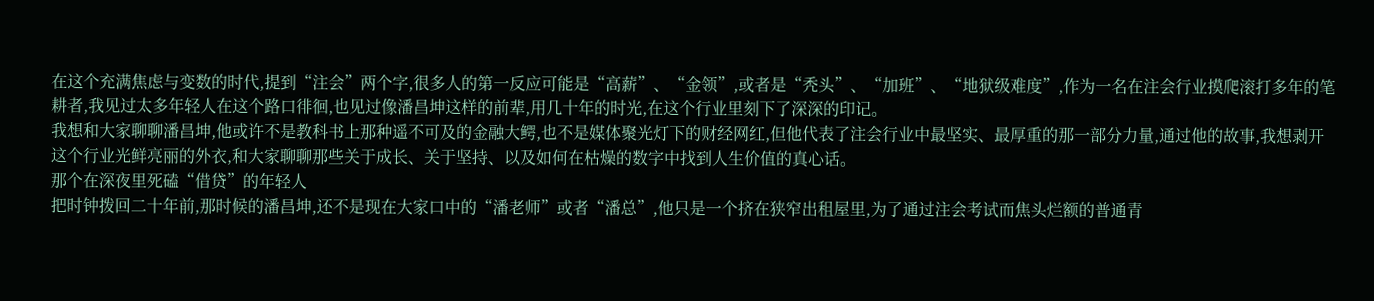在这个充满焦虑与变数的时代,提到“注会”两个字,很多人的第一反应可能是“高薪”、“金领”,或者是“秃头”、“加班”、“地狱级难度”,作为一名在注会行业摸爬滚打多年的笔耕者,我见过太多年轻人在这个路口徘徊,也见过像潘昌坤这样的前辈,用几十年的时光,在这个行业里刻下了深深的印记。
我想和大家聊聊潘昌坤,他或许不是教科书上那种遥不可及的金融大鳄,也不是媒体聚光灯下的财经网红,但他代表了注会行业中最坚实、最厚重的那一部分力量,通过他的故事,我想剥开这个行业光鲜亮丽的外衣,和大家聊聊那些关于成长、关于坚持、以及如何在枯燥的数字中找到人生价值的真心话。
那个在深夜里死磕“借贷”的年轻人
把时钟拨回二十年前,那时候的潘昌坤,还不是现在大家口中的“潘老师”或者“潘总”,他只是一个挤在狭窄出租屋里,为了通过注会考试而焦头烂额的普通青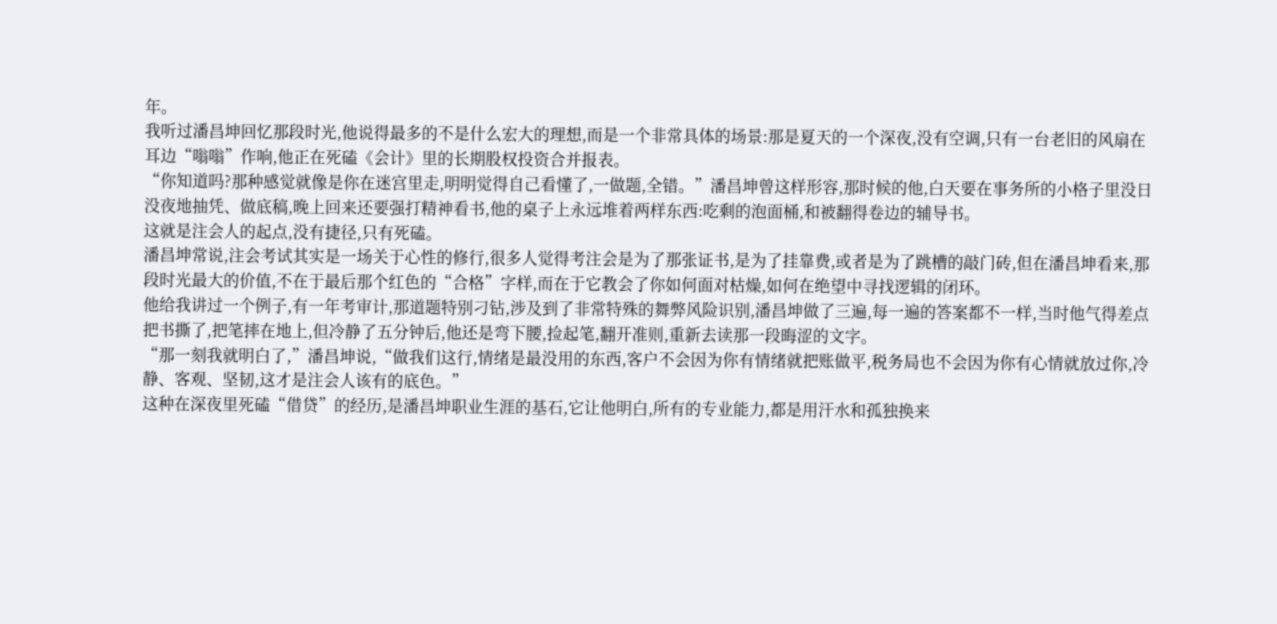年。
我听过潘昌坤回忆那段时光,他说得最多的不是什么宏大的理想,而是一个非常具体的场景:那是夏天的一个深夜,没有空调,只有一台老旧的风扇在耳边“嗡嗡”作响,他正在死磕《会计》里的长期股权投资合并报表。
“你知道吗?那种感觉就像是你在迷宫里走,明明觉得自己看懂了,一做题,全错。”潘昌坤曾这样形容,那时候的他,白天要在事务所的小格子里没日没夜地抽凭、做底稿,晚上回来还要强打精神看书,他的桌子上永远堆着两样东西:吃剩的泡面桶,和被翻得卷边的辅导书。
这就是注会人的起点,没有捷径,只有死磕。
潘昌坤常说,注会考试其实是一场关于心性的修行,很多人觉得考注会是为了那张证书,是为了挂靠费,或者是为了跳槽的敲门砖,但在潘昌坤看来,那段时光最大的价值,不在于最后那个红色的“合格”字样,而在于它教会了你如何面对枯燥,如何在绝望中寻找逻辑的闭环。
他给我讲过一个例子,有一年考审计,那道题特别刁钻,涉及到了非常特殊的舞弊风险识别,潘昌坤做了三遍,每一遍的答案都不一样,当时他气得差点把书撕了,把笔摔在地上,但冷静了五分钟后,他还是弯下腰,捡起笔,翻开准则,重新去读那一段晦涩的文字。
“那一刻我就明白了,”潘昌坤说,“做我们这行,情绪是最没用的东西,客户不会因为你有情绪就把账做平,税务局也不会因为你有心情就放过你,冷静、客观、坚韧,这才是注会人该有的底色。”
这种在深夜里死磕“借贷”的经历,是潘昌坤职业生涯的基石,它让他明白,所有的专业能力,都是用汗水和孤独换来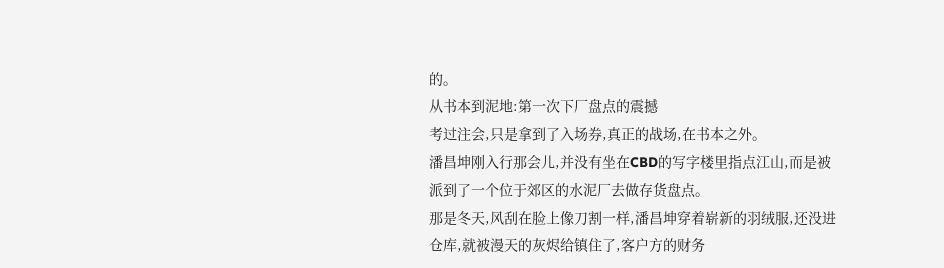的。
从书本到泥地:第一次下厂盘点的震撼
考过注会,只是拿到了入场券,真正的战场,在书本之外。
潘昌坤刚入行那会儿,并没有坐在CBD的写字楼里指点江山,而是被派到了一个位于郊区的水泥厂去做存货盘点。
那是冬天,风刮在脸上像刀割一样,潘昌坤穿着崭新的羽绒服,还没进仓库,就被漫天的灰烬给镇住了,客户方的财务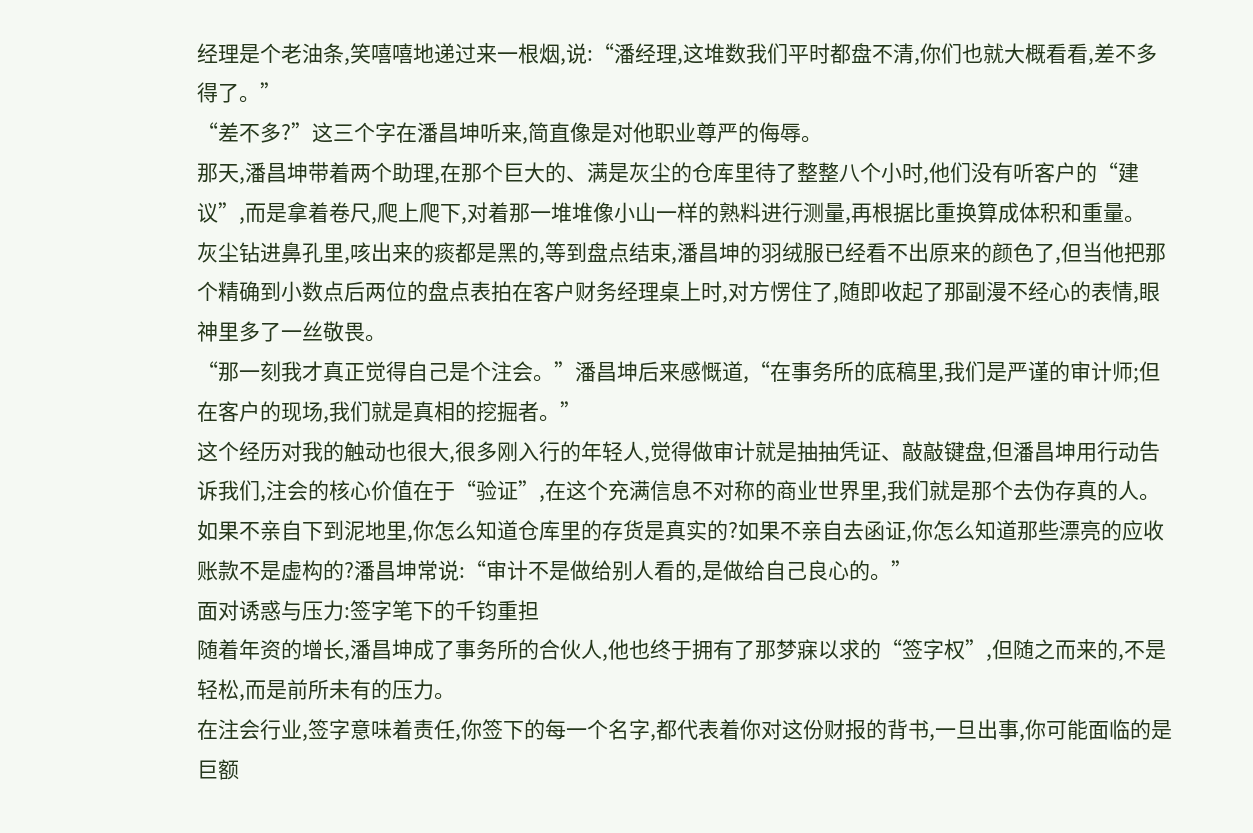经理是个老油条,笑嘻嘻地递过来一根烟,说:“潘经理,这堆数我们平时都盘不清,你们也就大概看看,差不多得了。”
“差不多?”这三个字在潘昌坤听来,简直像是对他职业尊严的侮辱。
那天,潘昌坤带着两个助理,在那个巨大的、满是灰尘的仓库里待了整整八个小时,他们没有听客户的“建议”,而是拿着卷尺,爬上爬下,对着那一堆堆像小山一样的熟料进行测量,再根据比重换算成体积和重量。
灰尘钻进鼻孔里,咳出来的痰都是黑的,等到盘点结束,潘昌坤的羽绒服已经看不出原来的颜色了,但当他把那个精确到小数点后两位的盘点表拍在客户财务经理桌上时,对方愣住了,随即收起了那副漫不经心的表情,眼神里多了一丝敬畏。
“那一刻我才真正觉得自己是个注会。”潘昌坤后来感慨道,“在事务所的底稿里,我们是严谨的审计师;但在客户的现场,我们就是真相的挖掘者。”
这个经历对我的触动也很大,很多刚入行的年轻人,觉得做审计就是抽抽凭证、敲敲键盘,但潘昌坤用行动告诉我们,注会的核心价值在于“验证”,在这个充满信息不对称的商业世界里,我们就是那个去伪存真的人。
如果不亲自下到泥地里,你怎么知道仓库里的存货是真实的?如果不亲自去函证,你怎么知道那些漂亮的应收账款不是虚构的?潘昌坤常说:“审计不是做给别人看的,是做给自己良心的。”
面对诱惑与压力:签字笔下的千钧重担
随着年资的增长,潘昌坤成了事务所的合伙人,他也终于拥有了那梦寐以求的“签字权”,但随之而来的,不是轻松,而是前所未有的压力。
在注会行业,签字意味着责任,你签下的每一个名字,都代表着你对这份财报的背书,一旦出事,你可能面临的是巨额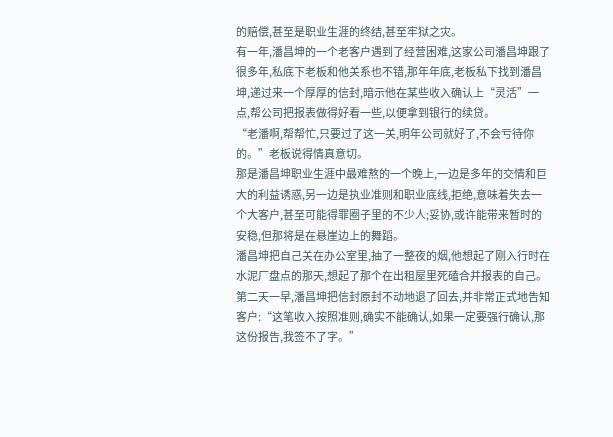的赔偿,甚至是职业生涯的终结,甚至牢狱之灾。
有一年,潘昌坤的一个老客户遇到了经营困难,这家公司潘昌坤跟了很多年,私底下老板和他关系也不错,那年年底,老板私下找到潘昌坤,递过来一个厚厚的信封,暗示他在某些收入确认上“灵活”一点,帮公司把报表做得好看一些,以便拿到银行的续贷。
“老潘啊,帮帮忙,只要过了这一关,明年公司就好了,不会亏待你的。”老板说得情真意切。
那是潘昌坤职业生涯中最难熬的一个晚上,一边是多年的交情和巨大的利益诱惑,另一边是执业准则和职业底线,拒绝,意味着失去一个大客户,甚至可能得罪圈子里的不少人;妥协,或许能带来暂时的安稳,但那将是在悬崖边上的舞蹈。
潘昌坤把自己关在办公室里,抽了一整夜的烟,他想起了刚入行时在水泥厂盘点的那天,想起了那个在出租屋里死磕合并报表的自己。
第二天一早,潘昌坤把信封原封不动地退了回去,并非常正式地告知客户:“这笔收入按照准则,确实不能确认,如果一定要强行确认,那这份报告,我签不了字。”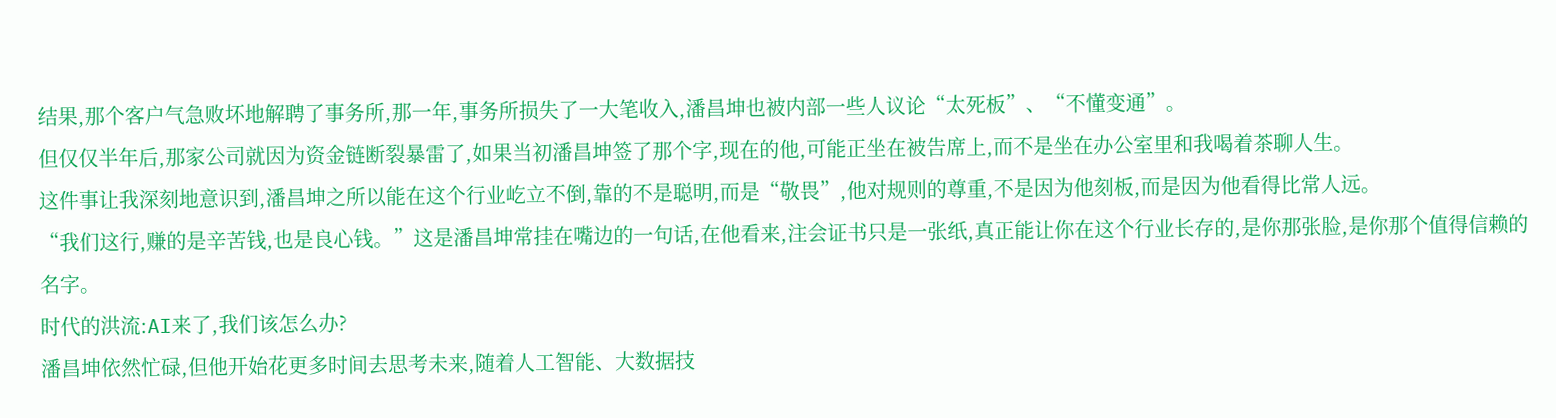结果,那个客户气急败坏地解聘了事务所,那一年,事务所损失了一大笔收入,潘昌坤也被内部一些人议论“太死板”、“不懂变通”。
但仅仅半年后,那家公司就因为资金链断裂暴雷了,如果当初潘昌坤签了那个字,现在的他,可能正坐在被告席上,而不是坐在办公室里和我喝着茶聊人生。
这件事让我深刻地意识到,潘昌坤之所以能在这个行业屹立不倒,靠的不是聪明,而是“敬畏”,他对规则的尊重,不是因为他刻板,而是因为他看得比常人远。
“我们这行,赚的是辛苦钱,也是良心钱。”这是潘昌坤常挂在嘴边的一句话,在他看来,注会证书只是一张纸,真正能让你在这个行业长存的,是你那张脸,是你那个值得信赖的名字。
时代的洪流:AI来了,我们该怎么办?
潘昌坤依然忙碌,但他开始花更多时间去思考未来,随着人工智能、大数据技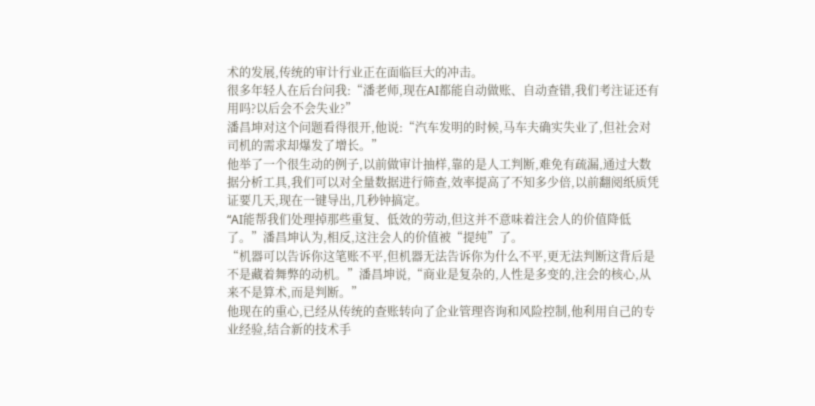术的发展,传统的审计行业正在面临巨大的冲击。
很多年轻人在后台问我:“潘老师,现在AI都能自动做账、自动查错,我们考注证还有用吗?以后会不会失业?”
潘昌坤对这个问题看得很开,他说:“汽车发明的时候,马车夫确实失业了,但社会对司机的需求却爆发了增长。”
他举了一个很生动的例子,以前做审计抽样,靠的是人工判断,难免有疏漏,通过大数据分析工具,我们可以对全量数据进行筛查,效率提高了不知多少倍,以前翻阅纸质凭证要几天,现在一键导出,几秒钟搞定。
“AI能帮我们处理掉那些重复、低效的劳动,但这并不意味着注会人的价值降低了。”潘昌坤认为,相反,这注会人的价值被“提纯”了。
“机器可以告诉你这笔账不平,但机器无法告诉你为什么不平,更无法判断这背后是不是藏着舞弊的动机。”潘昌坤说,“商业是复杂的,人性是多变的,注会的核心,从来不是算术,而是判断。”
他现在的重心,已经从传统的查账转向了企业管理咨询和风险控制,他利用自己的专业经验,结合新的技术手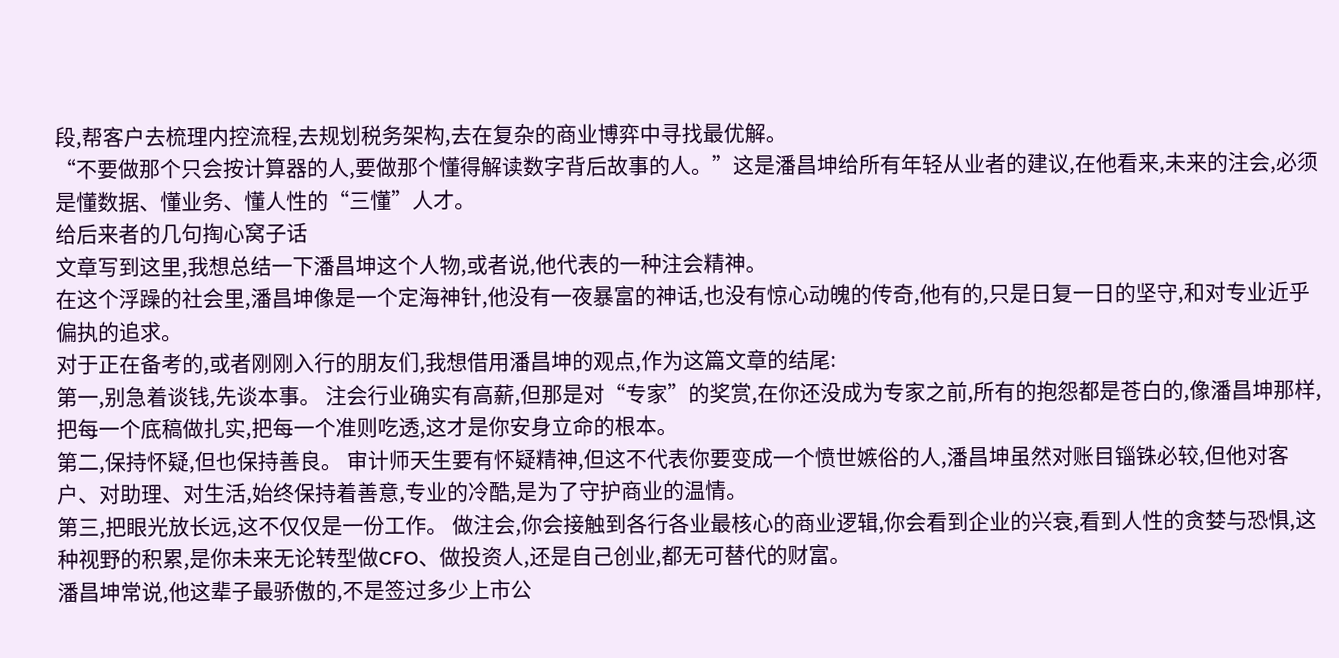段,帮客户去梳理内控流程,去规划税务架构,去在复杂的商业博弈中寻找最优解。
“不要做那个只会按计算器的人,要做那个懂得解读数字背后故事的人。”这是潘昌坤给所有年轻从业者的建议,在他看来,未来的注会,必须是懂数据、懂业务、懂人性的“三懂”人才。
给后来者的几句掏心窝子话
文章写到这里,我想总结一下潘昌坤这个人物,或者说,他代表的一种注会精神。
在这个浮躁的社会里,潘昌坤像是一个定海神针,他没有一夜暴富的神话,也没有惊心动魄的传奇,他有的,只是日复一日的坚守,和对专业近乎偏执的追求。
对于正在备考的,或者刚刚入行的朋友们,我想借用潘昌坤的观点,作为这篇文章的结尾:
第一,别急着谈钱,先谈本事。 注会行业确实有高薪,但那是对“专家”的奖赏,在你还没成为专家之前,所有的抱怨都是苍白的,像潘昌坤那样,把每一个底稿做扎实,把每一个准则吃透,这才是你安身立命的根本。
第二,保持怀疑,但也保持善良。 审计师天生要有怀疑精神,但这不代表你要变成一个愤世嫉俗的人,潘昌坤虽然对账目锱铢必较,但他对客户、对助理、对生活,始终保持着善意,专业的冷酷,是为了守护商业的温情。
第三,把眼光放长远,这不仅仅是一份工作。 做注会,你会接触到各行各业最核心的商业逻辑,你会看到企业的兴衰,看到人性的贪婪与恐惧,这种视野的积累,是你未来无论转型做CFO、做投资人,还是自己创业,都无可替代的财富。
潘昌坤常说,他这辈子最骄傲的,不是签过多少上市公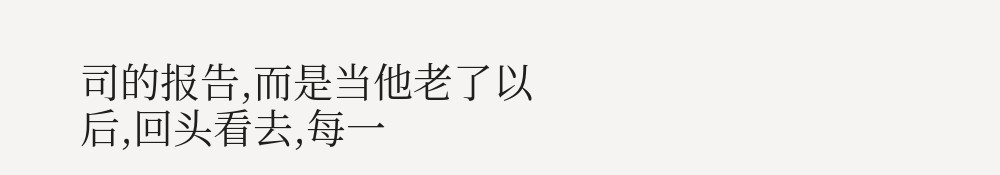司的报告,而是当他老了以后,回头看去,每一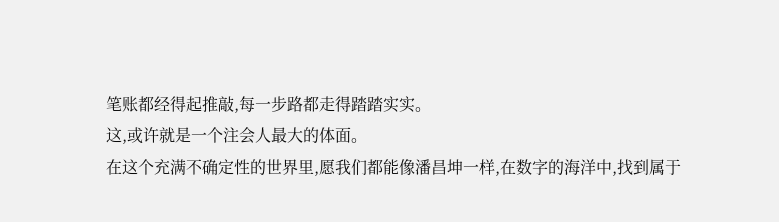笔账都经得起推敲,每一步路都走得踏踏实实。
这,或许就是一个注会人最大的体面。
在这个充满不确定性的世界里,愿我们都能像潘昌坤一样,在数字的海洋中,找到属于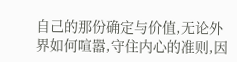自己的那份确定与价值,无论外界如何喧嚣,守住内心的准则,因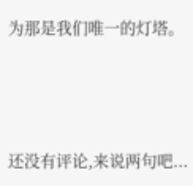为那是我们唯一的灯塔。



还没有评论,来说两句吧...